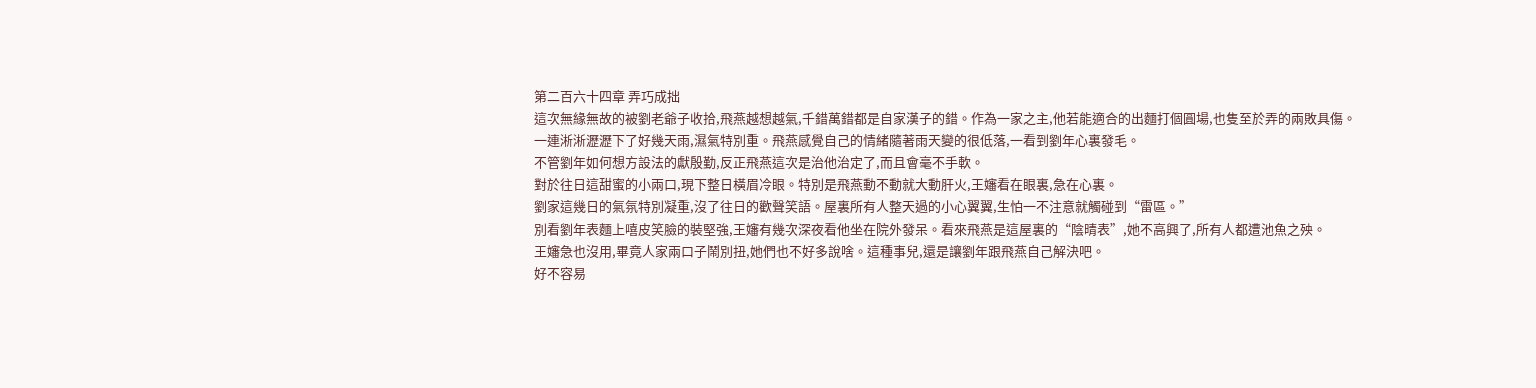第二百六十四章 弄巧成拙
這次無緣無故的被劉老爺子收拾,飛燕越想越氣,千錯萬錯都是自家漢子的錯。作為一家之主,他若能適合的出麵打個圓場,也隻至於弄的兩敗具傷。
一連淅淅瀝瀝下了好幾天雨,濕氣特別重。飛燕感覺自己的情緒隨著雨天變的很低落,一看到劉年心裏發毛。
不管劉年如何想方設法的獻殷勤,反正飛燕這次是治他治定了,而且會毫不手軟。
對於往日這甜蜜的小兩口,現下整日橫眉冷眼。特別是飛燕動不動就大動肝火,王嬸看在眼裏,急在心裏。
劉家這幾日的氣氛特別凝重,沒了往日的歡聲笑語。屋裏所有人整天過的小心翼翼,生怕一不注意就觸碰到“雷區。”
別看劉年表麵上嘻皮笑臉的裝堅強,王嬸有幾次深夜看他坐在院外發呆。看來飛燕是這屋裏的“陰晴表”,她不高興了,所有人都遭池魚之殃。
王嬸急也沒用,畢竟人家兩口子鬧別扭,她們也不好多說啥。這種事兒,還是讓劉年跟飛燕自己解決吧。
好不容易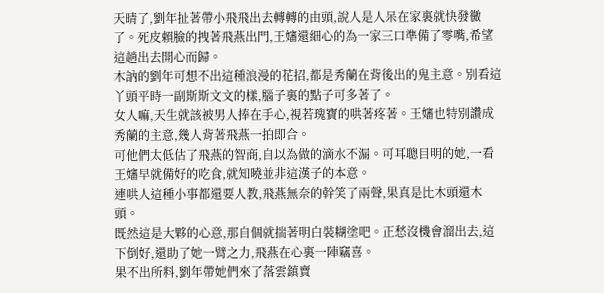天晴了,劉年扯著帶小飛飛出去轉轉的由頭,說人是人呆在家裏就快發黴了。死皮賴臉的拽著飛燕出門,王嬸還細心的為一家三口準備了零嘴,希望這趟出去開心而歸。
木訥的劉年可想不出這種浪漫的花招,都是秀蘭在背後出的鬼主意。別看這丫頭平時一副斯斯文文的樣,腦子裏的點子可多著了。
女人嘛,天生就該被男人捧在手心,視若瑰寶的哄著疼著。王嬸也特別讚成秀蘭的主意,幾人背著飛燕一拍即合。
可他們太低估了飛燕的智商,自以為做的滴水不漏。可耳聰目明的她,一看王嬸早就備好的吃食,就知曉並非這漢子的本意。
連哄人這種小事都還要人教,飛燕無奈的幹笑了兩聲,果真是比木頭還木頭。
既然這是大夥的心意,那自個就揣著明白裝糊塗吧。正愁沒機會溜出去,這下倒好,還助了她一臂之力,飛燕在心裏一陣竊喜。
果不出所料,劉年帶她們來了落雲鎮賣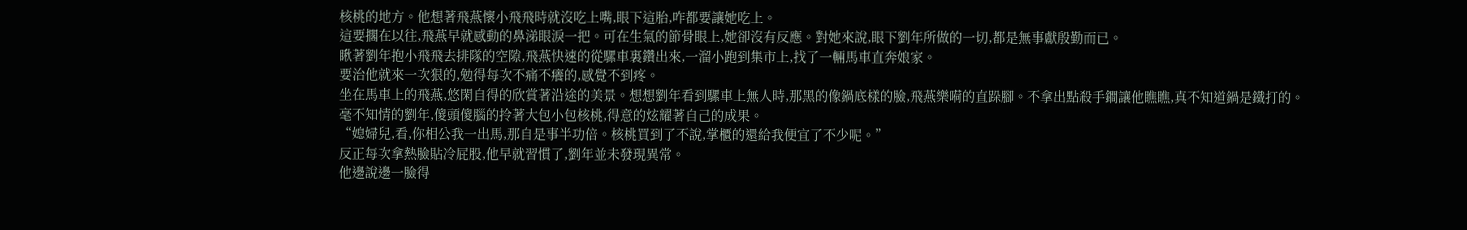核桃的地方。他想著飛燕懷小飛飛時就沒吃上嘴,眼下這胎,咋都要讓她吃上。
這要擱在以往,飛燕早就感動的鼻涕眼淚一把。可在生氣的節骨眼上,她卻沒有反應。對她來說,眼下劉年所做的一切,都是無事獻殷勤而已。
瞅著劉年抱小飛飛去排隊的空隙,飛燕快速的從騾車裏鑽出來,一溜小跑到集市上,找了一輛馬車直奔娘家。
要治他就來一次狠的,勉得每次不痛不癢的,感覺不到疼。
坐在馬車上的飛燕,悠閑自得的欣賞著沿途的美景。想想劉年看到騾車上無人時,那黑的像鍋底樣的臉,飛燕樂嗬的直跺腳。不拿出點殺手鐧讓他瞧瞧,真不知道鍋是鐵打的。
毫不知情的劉年,傻頭傻腦的拎著大包小包核桃,得意的炫耀著自己的成果。
“媳婦兒,看,你相公我一出馬,那自是事半功倍。核桃買到了不說,掌櫃的還給我便宜了不少呢。”
反正每次拿熱臉貼冷屁股,他早就習慣了,劉年並未發現異常。
他邊說邊一臉得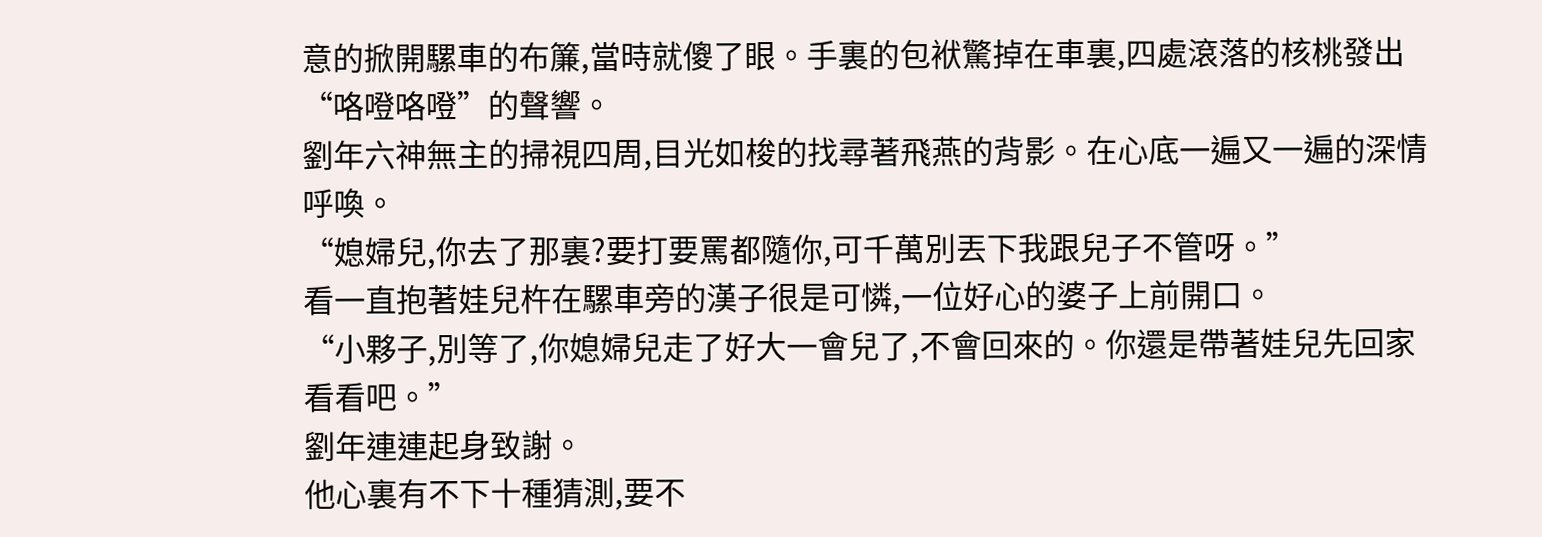意的掀開騾車的布簾,當時就傻了眼。手裏的包袱驚掉在車裏,四處滾落的核桃發出“咯噔咯噔”的聲響。
劉年六神無主的掃視四周,目光如梭的找尋著飛燕的背影。在心底一遍又一遍的深情呼喚。
“媳婦兒,你去了那裏?要打要罵都隨你,可千萬別丟下我跟兒子不管呀。”
看一直抱著娃兒杵在騾車旁的漢子很是可憐,一位好心的婆子上前開口。
“小夥子,別等了,你媳婦兒走了好大一會兒了,不會回來的。你還是帶著娃兒先回家看看吧。”
劉年連連起身致謝。
他心裏有不下十種猜測,要不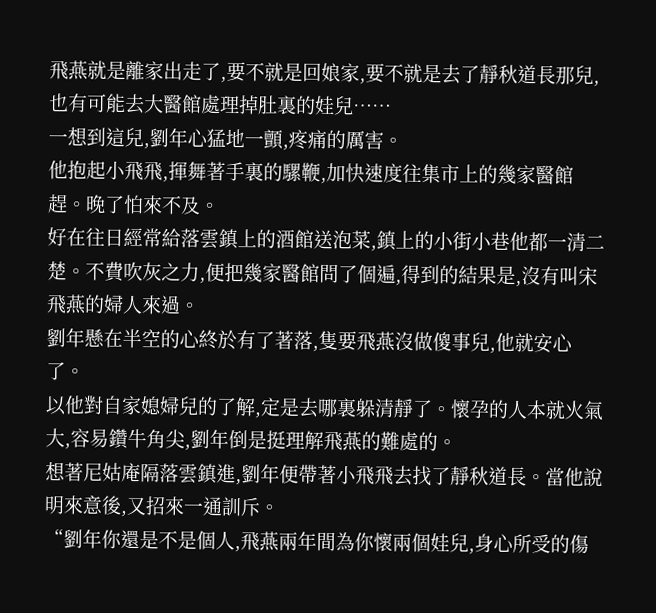飛燕就是離家出走了,要不就是回娘家,要不就是去了靜秋道長那兒,也有可能去大醫館處理掉肚裏的娃兒……
一想到這兒,劉年心猛地一顫,疼痛的厲害。
他抱起小飛飛,揮舞著手裏的騾鞭,加快速度往集市上的幾家醫館趕。晚了怕來不及。
好在往日經常給落雲鎮上的酒館送泡菜,鎮上的小街小巷他都一清二楚。不費吹灰之力,便把幾家醫館問了個遍,得到的結果是,沒有叫宋飛燕的婦人來過。
劉年懸在半空的心終於有了著落,隻要飛燕沒做傻事兒,他就安心了。
以他對自家媳婦兒的了解,定是去哪裏躲清靜了。懷孕的人本就火氣大,容易鑽牛角尖,劉年倒是挺理解飛燕的難處的。
想著尼姑庵隔落雲鎮進,劉年便帶著小飛飛去找了靜秋道長。當他說明來意後,又招來一通訓斥。
“劉年你還是不是個人,飛燕兩年間為你懷兩個娃兒,身心所受的傷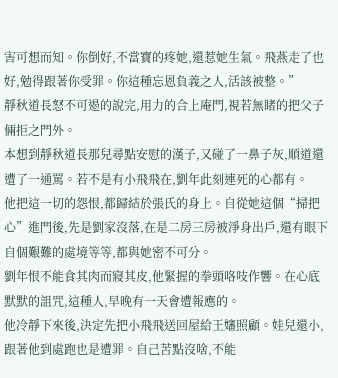害可想而知。你倒好,不當寶的疼她,還惹她生氣。飛燕走了也好,勉得跟著你受罪。你這種忘恩負義之人,活該被整。”
靜秋道長怒不可遏的說完,用力的合上庵門,視若無睹的把父子倆拒之門外。
本想到靜秋道長那兒尋點安慰的漢子,又碰了一鼻子灰,順道還遭了一通罵。若不是有小飛飛在,劉年此刻連死的心都有。
他把這一切的怨恨,都歸結於張氏的身上。自從她這個“掃把心”進門後,先是劉家沒落,在是二房三房被淨身出戶,還有眼下自個艱難的處境等等,都與她密不可分。
劉年恨不能食其肉而寢其皮,他緊握的拳頭咯吱作響。在心底默默的詛咒,這種人,早晚有一天會遭報應的。
他冷靜下來後,決定先把小飛飛送回屋給王嬸照顧。娃兒還小,跟著他到處跑也是遭罪。自己苦點沒啥,不能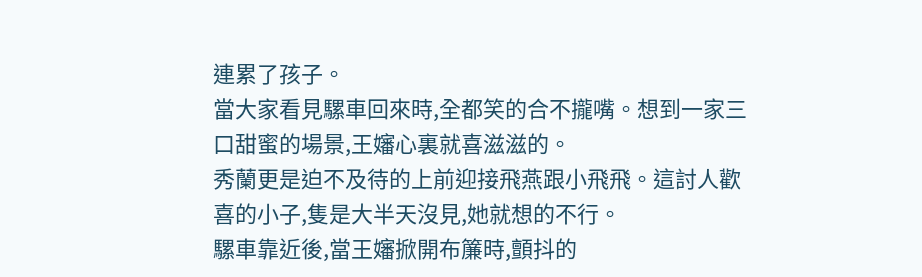連累了孩子。
當大家看見騾車回來時,全都笑的合不攏嘴。想到一家三口甜蜜的場景,王嬸心裏就喜滋滋的。
秀蘭更是迫不及待的上前迎接飛燕跟小飛飛。這討人歡喜的小子,隻是大半天沒見,她就想的不行。
騾車靠近後,當王嬸掀開布簾時,顫抖的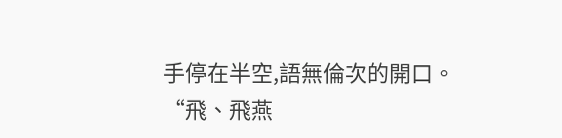手停在半空,語無倫次的開口。
“飛、飛燕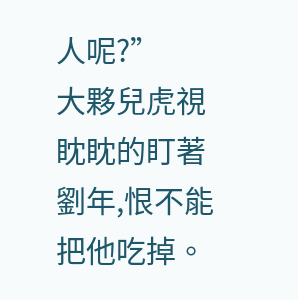人呢?”
大夥兒虎視眈眈的盯著劉年,恨不能把他吃掉。